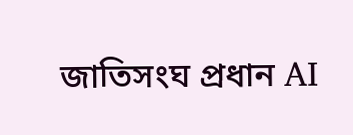জাতিসংঘ প্রধান AI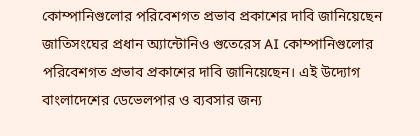কোম্পানিগুলোর পরিবেশগত প্রভাব প্রকাশের দাবি জানিয়েছেন
জাতিসংঘের প্রধান অ্যান্টোনিও গুতেরেস AI কোম্পানিগুলোর পরিবেশগত প্রভাব প্রকাশের দাবি জানিয়েছেন। এই উদ্যোগ বাংলাদেশের ডেভেলপার ও ব্যবসার জন্য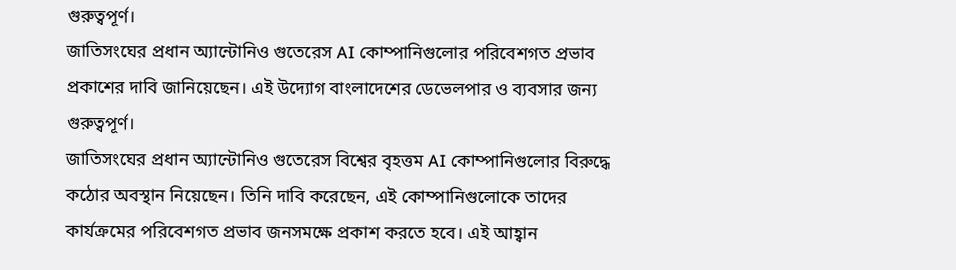গুরুত্বপূর্ণ।
জাতিসংঘের প্রধান অ্যান্টোনিও গুতেরেস AI কোম্পানিগুলোর পরিবেশগত প্রভাব প্রকাশের দাবি জানিয়েছেন। এই উদ্যোগ বাংলাদেশের ডেভেলপার ও ব্যবসার জন্য গুরুত্বপূর্ণ।
জাতিসংঘের প্রধান অ্যান্টোনিও গুতেরেস বিশ্বের বৃহত্তম AI কোম্পানিগুলোর বিরুদ্ধে কঠোর অবস্থান নিয়েছেন। তিনি দাবি করেছেন, এই কোম্পানিগুলোকে তাদের কার্যক্রমের পরিবেশগত প্রভাব জনসমক্ষে প্রকাশ করতে হবে। এই আহ্বান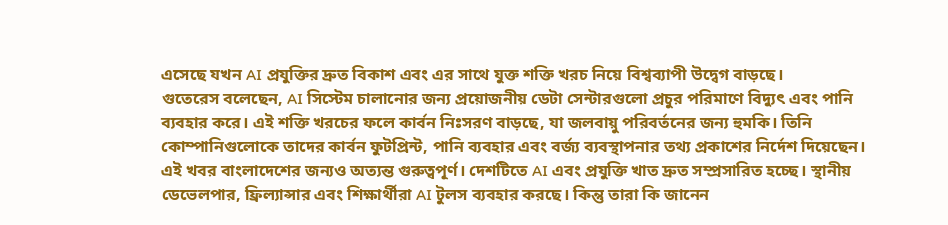এসেছে যখন AI প্রযুক্তির দ্রুত বিকাশ এবং এর সাথে যুক্ত শক্তি খরচ নিয়ে বিশ্বব্যাপী উদ্বেগ বাড়ছে।
গুতেরেস বলেছেন, AI সিস্টেম চালানোর জন্য প্রয়োজনীয় ডেটা সেন্টারগুলো প্রচুর পরিমাণে বিদ্যুৎ এবং পানি ব্যবহার করে। এই শক্তি খরচের ফলে কার্বন নিঃসরণ বাড়ছে, যা জলবায়ু পরিবর্তনের জন্য হুমকি। তিনি কোম্পানিগুলোকে তাদের কার্বন ফুটপ্রিন্ট, পানি ব্যবহার এবং বর্জ্য ব্যবস্থাপনার তথ্য প্রকাশের নির্দেশ দিয়েছেন।
এই খবর বাংলাদেশের জন্যও অত্যন্ত গুরুত্বপূর্ণ। দেশটিতে AI এবং প্রযুক্তি খাত দ্রুত সম্প্রসারিত হচ্ছে। স্থানীয় ডেভেলপার, ফ্রিল্যান্সার এবং শিক্ষার্থীরা AI টুলস ব্যবহার করছে। কিন্তু তারা কি জানেন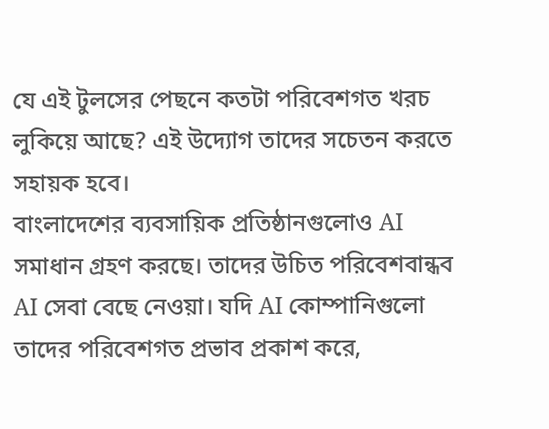যে এই টুলসের পেছনে কতটা পরিবেশগত খরচ লুকিয়ে আছে? এই উদ্যোগ তাদের সচেতন করতে সহায়ক হবে।
বাংলাদেশের ব্যবসায়িক প্রতিষ্ঠানগুলোও AI সমাধান গ্রহণ করছে। তাদের উচিত পরিবেশবান্ধব AI সেবা বেছে নেওয়া। যদি AI কোম্পানিগুলো তাদের পরিবেশগত প্রভাব প্রকাশ করে,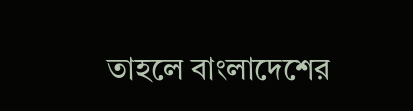তাহলে বাংলাদেশের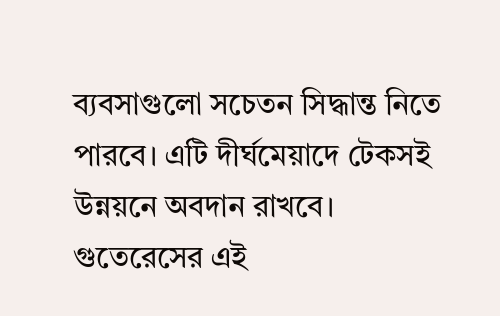ব্যবসাগুলো সচেতন সিদ্ধান্ত নিতে পারবে। এটি দীর্ঘমেয়াদে টেকসই উন্নয়নে অবদান রাখবে।
গুতেরেসের এই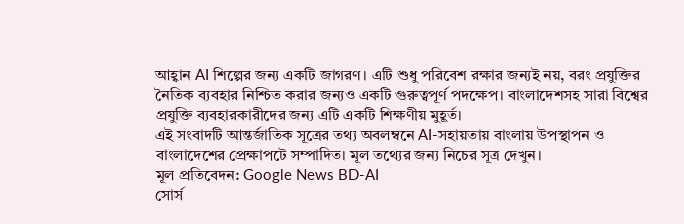আহ্বান AI শিল্পের জন্য একটি জাগরণ। এটি শুধু পরিবেশ রক্ষার জন্যই নয়, বরং প্রযুক্তির নৈতিক ব্যবহার নিশ্চিত করার জন্যও একটি গুরুত্বপূর্ণ পদক্ষেপ। বাংলাদেশসহ সারা বিশ্বের প্রযুক্তি ব্যবহারকারীদের জন্য এটি একটি শিক্ষণীয় মুহূর্ত।
এই সংবাদটি আন্তর্জাতিক সূত্রের তথ্য অবলম্বনে AI-সহায়তায় বাংলায় উপস্থাপন ও বাংলাদেশের প্রেক্ষাপটে সম্পাদিত। মূল তথ্যের জন্য নিচের সূত্র দেখুন।
মূল প্রতিবেদন: Google News BD-AI
সোর্স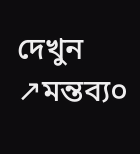দেখুন ↗মন্তব্য০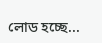লোড হচ্ছে...